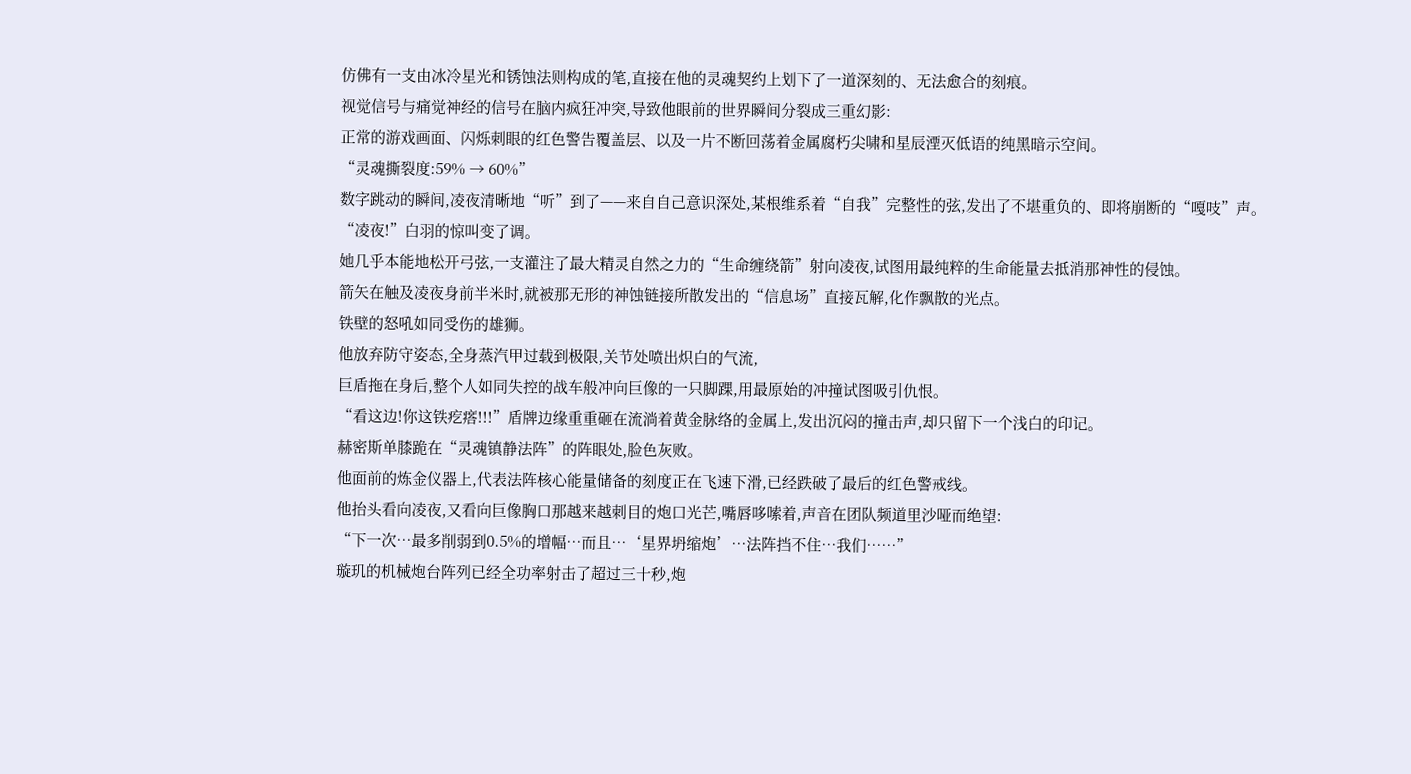仿佛有一支由冰冷星光和锈蚀法则构成的笔,直接在他的灵魂契约上划下了一道深刻的、无法愈合的刻痕。
视觉信号与痛觉神经的信号在脑内疯狂冲突,导致他眼前的世界瞬间分裂成三重幻影:
正常的游戏画面、闪烁刺眼的红色警告覆盖层、以及一片不断回荡着金属腐朽尖啸和星辰湮灭低语的纯黑暗示空间。
“灵魂撕裂度:59% → 60%”
数字跳动的瞬间,凌夜清晰地“听”到了——来自自己意识深处,某根维系着“自我”完整性的弦,发出了不堪重负的、即将崩断的“嘎吱”声。
“凌夜!”白羽的惊叫变了调。
她几乎本能地松开弓弦,一支灌注了最大精灵自然之力的“生命缠绕箭”射向凌夜,试图用最纯粹的生命能量去抵消那神性的侵蚀。
箭矢在触及凌夜身前半米时,就被那无形的神蚀链接所散发出的“信息场”直接瓦解,化作飘散的光点。
铁壁的怒吼如同受伤的雄狮。
他放弃防守姿态,全身蒸汽甲过载到极限,关节处喷出炽白的气流,
巨盾拖在身后,整个人如同失控的战车般冲向巨像的一只脚踝,用最原始的冲撞试图吸引仇恨。
“看这边!你这铁疙瘩!!!”盾牌边缘重重砸在流淌着黄金脉络的金属上,发出沉闷的撞击声,却只留下一个浅白的印记。
赫密斯单膝跪在“灵魂镇静法阵”的阵眼处,脸色灰败。
他面前的炼金仪器上,代表法阵核心能量储备的刻度正在飞速下滑,已经跌破了最后的红色警戒线。
他抬头看向凌夜,又看向巨像胸口那越来越刺目的炮口光芒,嘴唇哆嗦着,声音在团队频道里沙哑而绝望:
“下一次…最多削弱到0.5%的增幅…而且…‘星界坍缩炮’…法阵挡不住…我们……”
璇玑的机械炮台阵列已经全功率射击了超过三十秒,炮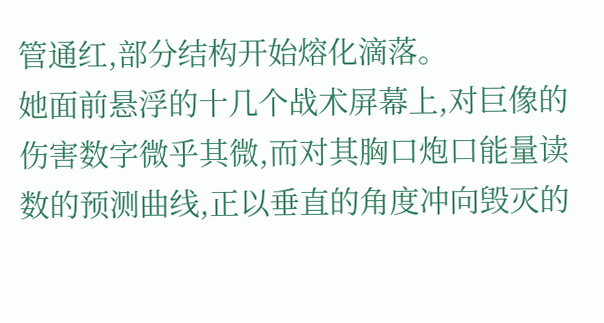管通红,部分结构开始熔化滴落。
她面前悬浮的十几个战术屏幕上,对巨像的伤害数字微乎其微,而对其胸口炮口能量读数的预测曲线,正以垂直的角度冲向毁灭的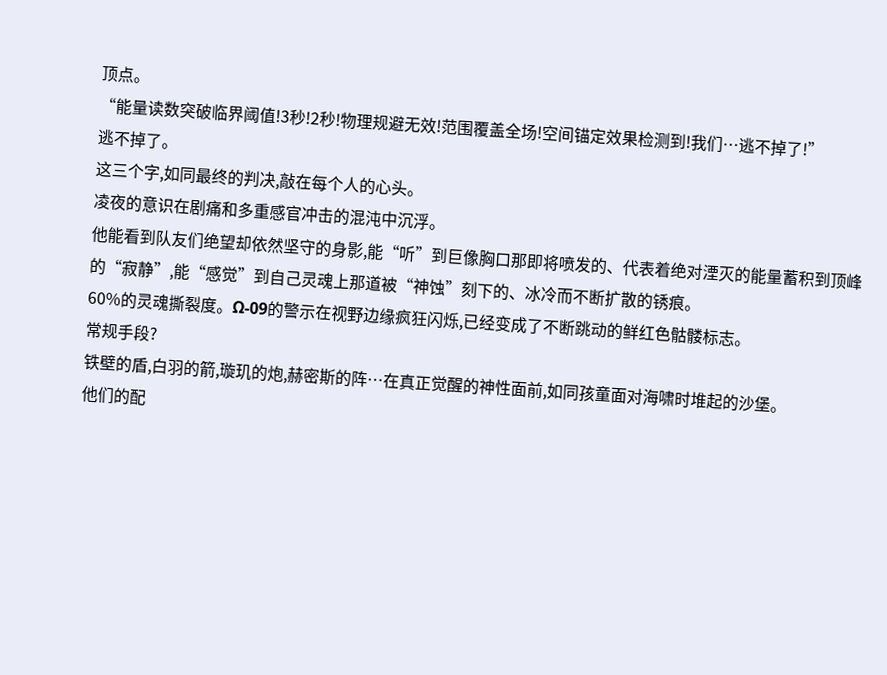顶点。
“能量读数突破临界阈值!3秒!2秒!物理规避无效!范围覆盖全场!空间锚定效果检测到!我们…逃不掉了!”
逃不掉了。
这三个字,如同最终的判决,敲在每个人的心头。
凌夜的意识在剧痛和多重感官冲击的混沌中沉浮。
他能看到队友们绝望却依然坚守的身影,能“听”到巨像胸口那即将喷发的、代表着绝对湮灭的能量蓄积到顶峰的“寂静”,能“感觉”到自己灵魂上那道被“神蚀”刻下的、冰冷而不断扩散的锈痕。
60%的灵魂撕裂度。Ω-09的警示在视野边缘疯狂闪烁,已经变成了不断跳动的鲜红色骷髅标志。
常规手段?
铁壁的盾,白羽的箭,璇玑的炮,赫密斯的阵…在真正觉醒的神性面前,如同孩童面对海啸时堆起的沙堡。
他们的配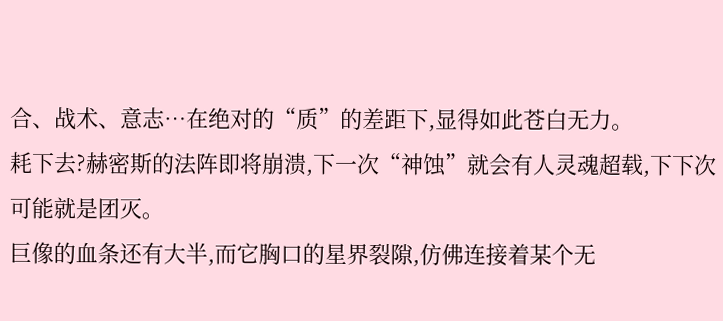合、战术、意志…在绝对的“质”的差距下,显得如此苍白无力。
耗下去?赫密斯的法阵即将崩溃,下一次“神蚀”就会有人灵魂超载,下下次可能就是团灭。
巨像的血条还有大半,而它胸口的星界裂隙,仿佛连接着某个无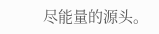尽能量的源头。